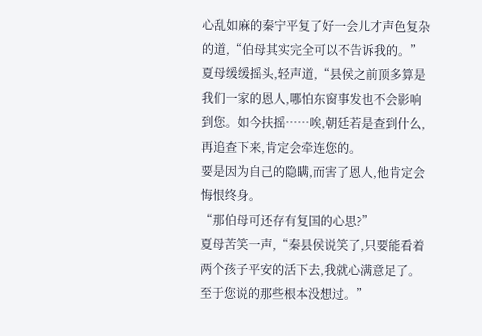心乱如麻的秦宁平复了好一会儿才声色复杂的道,“伯母其实完全可以不告诉我的。”
夏母缓缓摇头,轻声道,“县侯之前顶多算是我们一家的恩人,哪怕东窗事发也不会影响到您。如今扶摇……唉,朝廷若是查到什么,再追查下来,肯定会牵连您的。
要是因为自己的隐瞒,而害了恩人,他肯定会悔恨终身。
“那伯母可还存有复国的心思?”
夏母苦笑一声,“秦县侯说笑了,只要能看着两个孩子平安的活下去,我就心满意足了。至于您说的那些根本没想过。”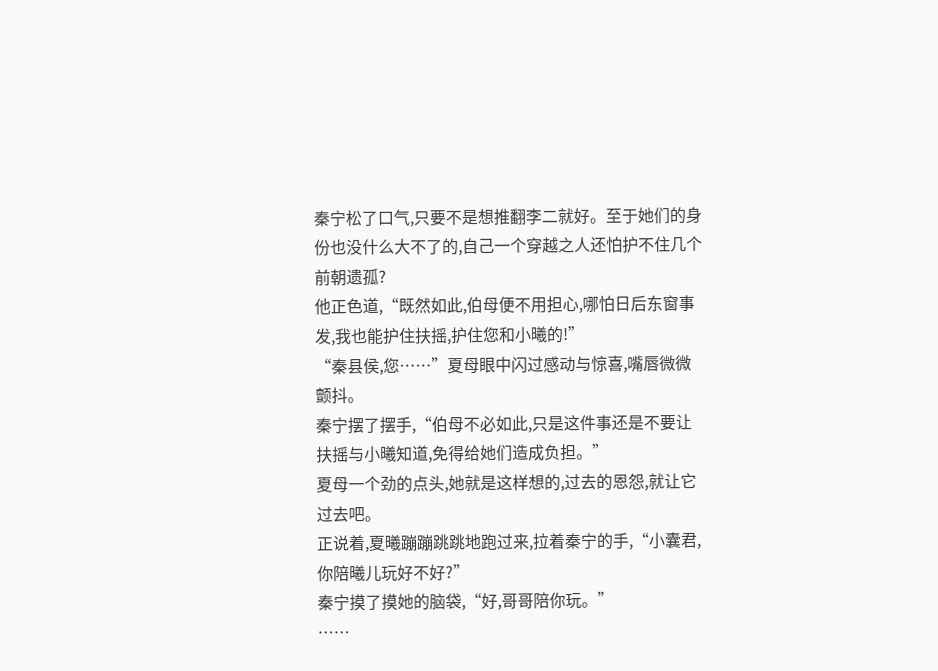秦宁松了口气,只要不是想推翻李二就好。至于她们的身份也没什么大不了的,自己一个穿越之人还怕护不住几个前朝遗孤?
他正色道,“既然如此,伯母便不用担心,哪怕日后东窗事发,我也能护住扶摇,护住您和小曦的!”
“秦县侯,您……”夏母眼中闪过感动与惊喜,嘴唇微微颤抖。
秦宁摆了摆手,“伯母不必如此,只是这件事还是不要让扶摇与小曦知道,免得给她们造成负担。”
夏母一个劲的点头,她就是这样想的,过去的恩怨,就让它过去吧。
正说着,夏曦蹦蹦跳跳地跑过来,拉着秦宁的手,“小囊君,你陪曦儿玩好不好?”
秦宁摸了摸她的脑袋,“好,哥哥陪你玩。”
……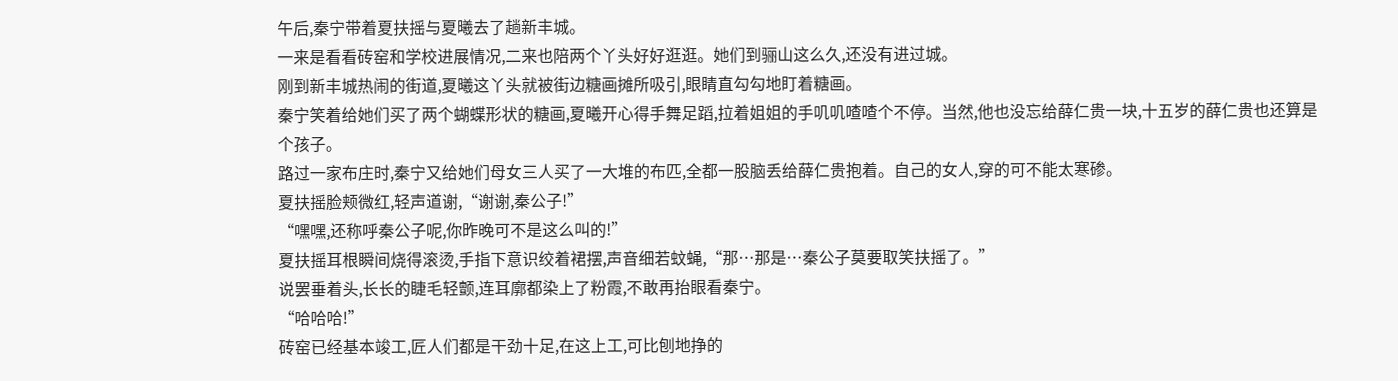午后,秦宁带着夏扶摇与夏曦去了趟新丰城。
一来是看看砖窑和学校进展情况,二来也陪两个丫头好好逛逛。她们到骊山这么久,还没有进过城。
刚到新丰城热闹的街道,夏曦这丫头就被街边糖画摊所吸引,眼睛直勾勾地盯着糖画。
秦宁笑着给她们买了两个蝴蝶形状的糖画,夏曦开心得手舞足蹈,拉着姐姐的手叽叽喳喳个不停。当然,他也没忘给薛仁贵一块,十五岁的薛仁贵也还算是个孩子。
路过一家布庄时,秦宁又给她们母女三人买了一大堆的布匹,全都一股脑丢给薛仁贵抱着。自己的女人,穿的可不能太寒碜。
夏扶摇脸颊微红,轻声道谢,“谢谢,秦公子!”
“嘿嘿,还称呼秦公子呢,你昨晚可不是这么叫的!”
夏扶摇耳根瞬间烧得滚烫,手指下意识绞着裙摆,声音细若蚊蝇,“那…那是…秦公子莫要取笑扶摇了。”
说罢垂着头,长长的睫毛轻颤,连耳廓都染上了粉霞,不敢再抬眼看秦宁。
“哈哈哈!”
砖窑已经基本竣工,匠人们都是干劲十足,在这上工,可比刨地挣的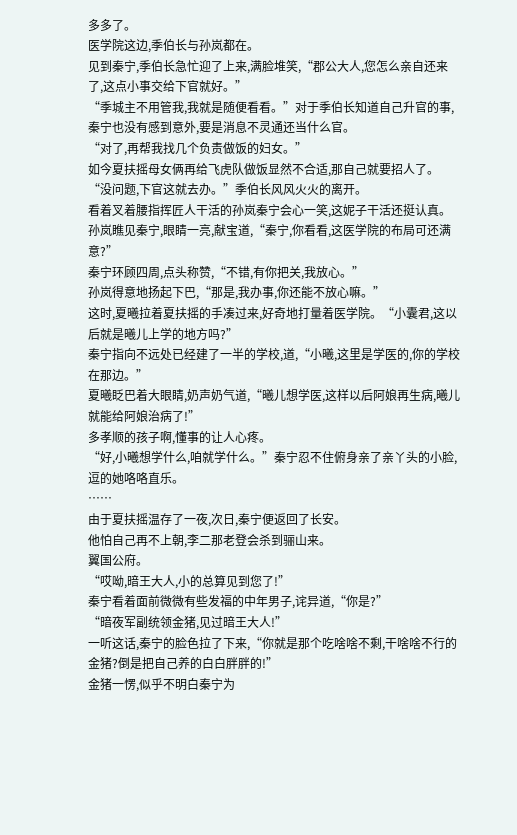多多了。
医学院这边,季伯长与孙岚都在。
见到秦宁,季伯长急忙迎了上来,满脸堆笑,“郡公大人,您怎么亲自还来了,这点小事交给下官就好。”
“季城主不用管我,我就是随便看看。”对于季伯长知道自己升官的事,秦宁也没有感到意外,要是消息不灵通还当什么官。
“对了,再帮我找几个负责做饭的妇女。”
如今夏扶摇母女俩再给飞虎队做饭显然不合适,那自己就要招人了。
“没问题,下官这就去办。”季伯长风风火火的离开。
看着叉着腰指挥匠人干活的孙岚秦宁会心一笑,这妮子干活还挺认真。
孙岚瞧见秦宁,眼睛一亮,献宝道,“秦宁,你看看,这医学院的布局可还满意?”
秦宁环顾四周,点头称赞,“不错,有你把关,我放心。”
孙岚得意地扬起下巴,“那是,我办事,你还能不放心嘛。”
这时,夏曦拉着夏扶摇的手凑过来,好奇地打量着医学院。“小囊君,这以后就是曦儿上学的地方吗?”
秦宁指向不远处已经建了一半的学校,道,“小曦,这里是学医的,你的学校在那边。”
夏曦眨巴着大眼睛,奶声奶气道,“曦儿想学医,这样以后阿娘再生病,曦儿就能给阿娘治病了!”
多孝顺的孩子啊,懂事的让人心疼。
“好,小曦想学什么,咱就学什么。”秦宁忍不住俯身亲了亲丫头的小脸,逗的她咯咯直乐。
……
由于夏扶摇温存了一夜,次日,秦宁便返回了长安。
他怕自己再不上朝,李二那老登会杀到骊山来。
翼国公府。
“哎呦,暗王大人,小的总算见到您了!”
秦宁看着面前微微有些发福的中年男子,诧异道,“你是?”
“暗夜军副统领金猪,见过暗王大人!”
一听这话,秦宁的脸色拉了下来,“你就是那个吃啥啥不剩,干啥啥不行的金猪?倒是把自己养的白白胖胖的!”
金猪一愣,似乎不明白秦宁为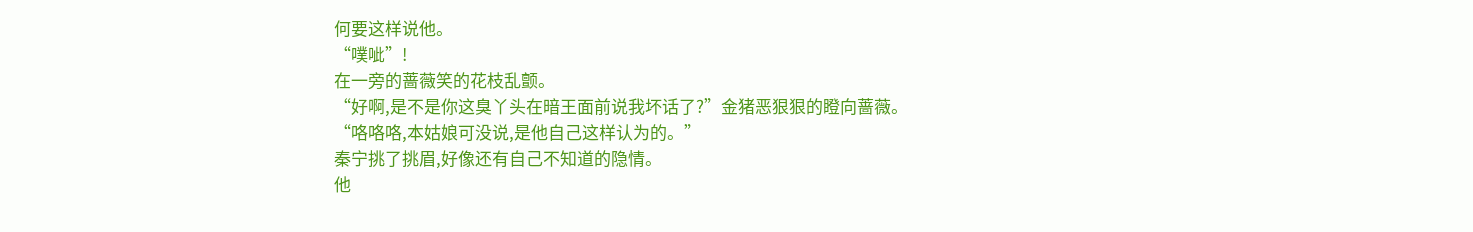何要这样说他。
“噗呲”!
在一旁的蔷薇笑的花枝乱颤。
“好啊,是不是你这臭丫头在暗王面前说我坏话了?”金猪恶狠狠的瞪向蔷薇。
“咯咯咯,本姑娘可没说,是他自己这样认为的。”
秦宁挑了挑眉,好像还有自己不知道的隐情。
他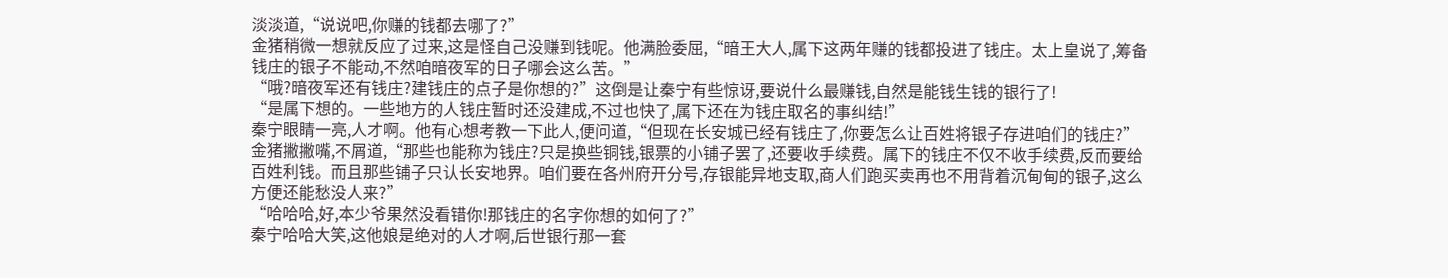淡淡道,“说说吧,你赚的钱都去哪了?”
金猪稍微一想就反应了过来,这是怪自己没赚到钱呢。他满脸委屈,“暗王大人,属下这两年赚的钱都投进了钱庄。太上皇说了,筹备钱庄的银子不能动,不然咱暗夜军的日子哪会这么苦。”
“哦?暗夜军还有钱庄?建钱庄的点子是你想的?”这倒是让秦宁有些惊讶,要说什么最赚钱,自然是能钱生钱的银行了!
“是属下想的。一些地方的人钱庄暂时还没建成,不过也快了,属下还在为钱庄取名的事纠结!”
秦宁眼睛一亮,人才啊。他有心想考教一下此人,便问道,“但现在长安城已经有钱庄了,你要怎么让百姓将银子存进咱们的钱庄?”
金猪撇撇嘴,不屑道,“那些也能称为钱庄?只是换些铜钱,银票的小铺子罢了,还要收手续费。属下的钱庄不仅不收手续费,反而要给百姓利钱。而且那些铺子只认长安地界。咱们要在各州府开分号,存银能异地支取,商人们跑买卖再也不用背着沉甸甸的银子,这么方便还能愁没人来?”
“哈哈哈,好,本少爷果然没看错你!那钱庄的名字你想的如何了?”
秦宁哈哈大笑,这他娘是绝对的人才啊,后世银行那一套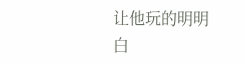让他玩的明明白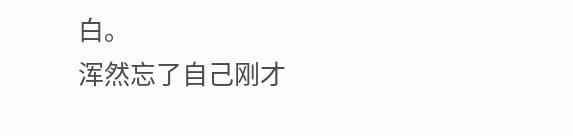白。
浑然忘了自己刚才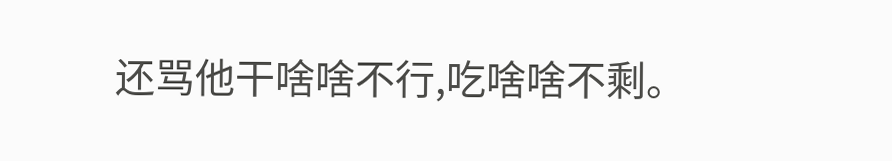还骂他干啥啥不行,吃啥啥不剩。